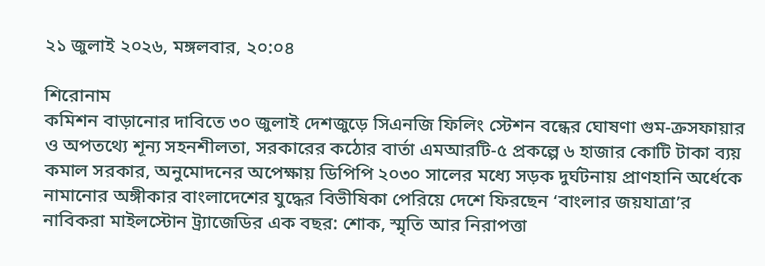২১ জুলাই ২০২৬, মঙ্গলবার, ২০:০৪

শিরোনাম
কমিশন বাড়ানোর দাবিতে ৩০ জুলাই দেশজুড়ে সিএনজি ফিলিং স্টেশন বন্ধের ঘোষণা গুম-ক্রসফায়ার ও অপতথ্যে শূন্য সহনশীলতা, সরকারের কঠোর বার্তা এমআরটি-৫ প্রকল্পে ৬ হাজার কোটি টাকা ব্যয় কমাল সরকার, অনুমোদনের অপেক্ষায় ডিপিপি ২০৩০ সালের মধ্যে সড়ক দুর্ঘটনায় প্রাণহানি অর্ধেকে নামানোর অঙ্গীকার বাংলাদেশের যুদ্ধের বিভীষিকা পেরিয়ে দেশে ফিরছেন ‘বাংলার জয়যাত্রা’র নাবিকরা মাইলস্টোন ট্র্যাজেডির এক বছর: শোক, স্মৃতি আর নিরাপত্তা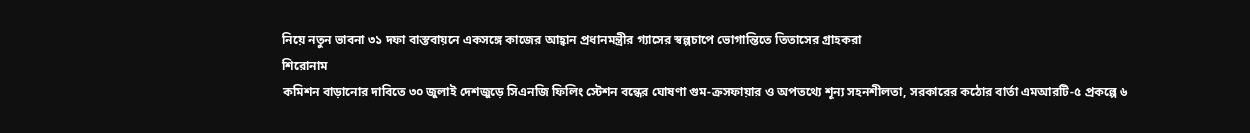নিয়ে নতুন ভাবনা ৩১ দফা বাস্তবায়নে একসঙ্গে কাজের আহ্বান প্রধানমন্ত্রীর গ্যাসের স্বল্পচাপে ভোগান্তিতে তিতাসের গ্রাহকরা
শিরোনাম
কমিশন বাড়ানোর দাবিতে ৩০ জুলাই দেশজুড়ে সিএনজি ফিলিং স্টেশন বন্ধের ঘোষণা গুম-ক্রসফায়ার ও অপতথ্যে শূন্য সহনশীলতা, সরকারের কঠোর বার্তা এমআরটি-৫ প্রকল্পে ৬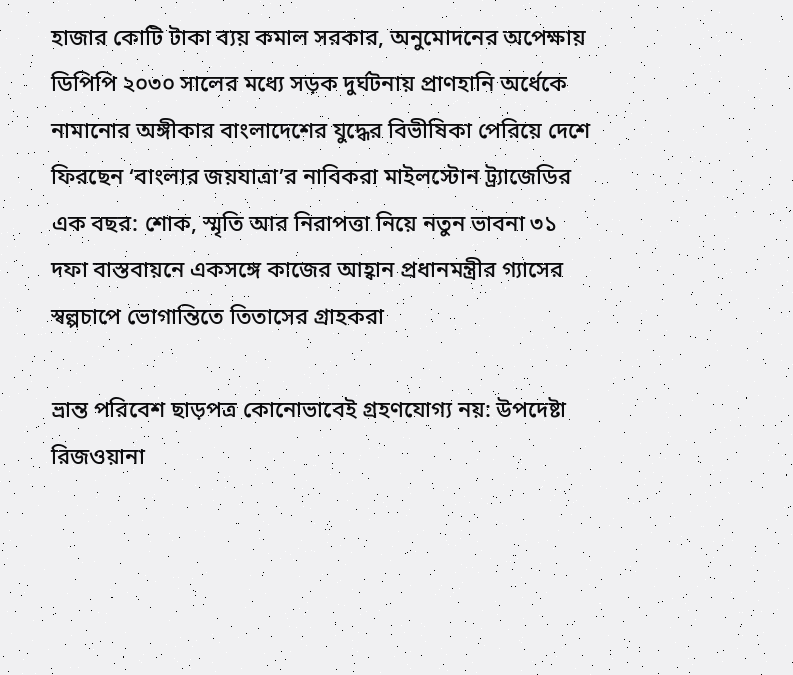হাজার কোটি টাকা ব্যয় কমাল সরকার, অনুমোদনের অপেক্ষায় ডিপিপি ২০৩০ সালের মধ্যে সড়ক দুর্ঘটনায় প্রাণহানি অর্ধেকে নামানোর অঙ্গীকার বাংলাদেশের যুদ্ধের বিভীষিকা পেরিয়ে দেশে ফিরছেন ‘বাংলার জয়যাত্রা’র নাবিকরা মাইলস্টোন ট্র্যাজেডির এক বছর: শোক, স্মৃতি আর নিরাপত্তা নিয়ে নতুন ভাবনা ৩১ দফা বাস্তবায়নে একসঙ্গে কাজের আহ্বান প্রধানমন্ত্রীর গ্যাসের স্বল্পচাপে ভোগান্তিতে তিতাসের গ্রাহকরা

ভ্রান্ত পরিবেশ ছাড়পত্র কোনোভাবেই গ্রহণযোগ্য নয়: উপদেষ্টা রিজওয়ানা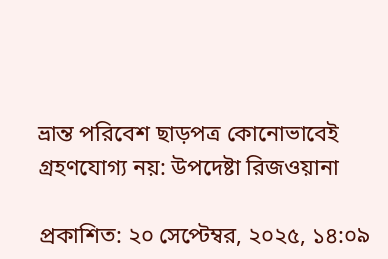ভ্রান্ত পরিবেশ ছাড়পত্র কোনোভাবেই গ্রহণযোগ্য নয়: উপদেষ্টা রিজওয়ানা

প্রকাশিত: ২০ সেপ্টেম্বর, ২০২৫, ১৪:০৯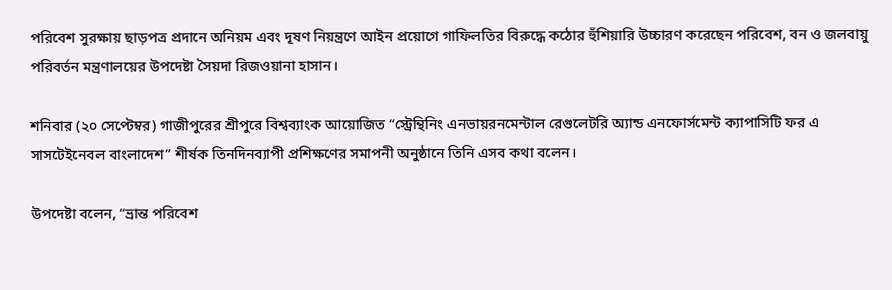পরিবেশ সুরক্ষায় ছাড়পত্র প্রদানে অনিয়ম এবং দূষণ নিয়ন্ত্রণে আইন প্রয়োগে গাফিলতির বিরুদ্ধে কঠোর হুঁশিয়ারি উচ্চারণ করেছেন পরিবেশ, বন ও জলবায়ু পরিবর্তন মন্ত্রণালয়ের উপদেষ্টা সৈয়দা রিজওয়ানা হাসান।

শনিবার (২০ সেপ্টেম্বর) গাজীপুরের শ্রীপুরে বিশ্বব্যাংক আয়োজিত “স্ট্রেন্থিনিং এনভায়রনমেন্টাল রেগুলেটরি অ্যান্ড এনফোর্সমেন্ট ক্যাপাসিটি ফর এ সাসটেইনেবল বাংলাদেশ” শীর্ষক তিনদিনব্যাপী প্রশিক্ষণের সমাপনী অনুষ্ঠানে তিনি এসব কথা বলেন।

উপদেষ্টা বলেন, “ভ্রান্ত পরিবেশ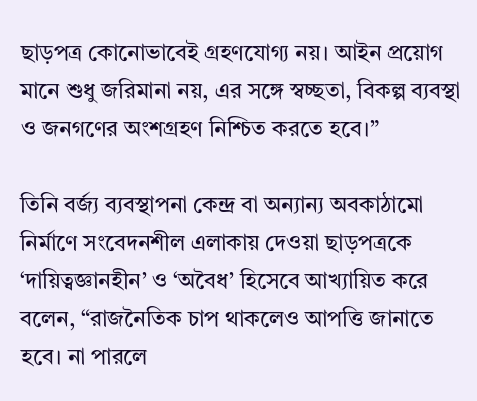ছাড়পত্র কোনোভাবেই গ্রহণযোগ্য নয়। আইন প্রয়োগ মানে শুধু জরিমানা নয়, এর সঙ্গে স্বচ্ছতা, বিকল্প ব্যবস্থা ও জনগণের অংশগ্রহণ নিশ্চিত করতে হবে।”

তিনি বর্জ্য ব্যবস্থাপনা কেন্দ্র বা অন্যান্য অবকাঠামো নির্মাণে সংবেদনশীল এলাকায় দেওয়া ছাড়পত্রকে ‘দায়িত্বজ্ঞানহীন’ ও ‘অবৈধ’ হিসেবে আখ্যায়িত করে বলেন, “রাজনৈতিক চাপ থাকলেও আপত্তি জানাতে হবে। না পারলে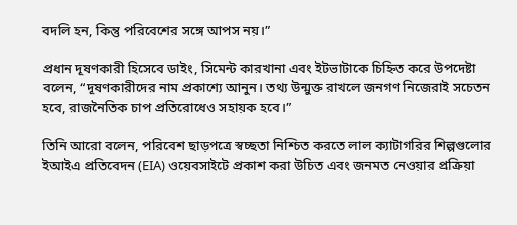বদলি হন, কিন্তু পরিবেশের সঙ্গে আপস নয়।”

প্রধান দূষণকারী হিসেবে ডাইং, সিমেন্ট কারখানা এবং ইটভাটাকে চিহ্নিত করে উপদেষ্টা বলেন, “দূষণকারীদের নাম প্রকাশ্যে আনুন। তথ্য উন্মুক্ত রাখলে জনগণ নিজেরাই সচেতন হবে, রাজনৈতিক চাপ প্রতিরোধেও সহায়ক হবে।”

তিনি আরো বলেন, পরিবেশ ছাড়পত্রে স্বচ্ছতা নিশ্চিত করতে লাল ক্যাটাগরির শিল্পগুলোর ইআইএ প্রতিবেদন (EIA) ওয়েবসাইটে প্রকাশ করা উচিত এবং জনমত নেওয়ার প্রক্রিয়া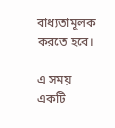বাধ্যতামূলক করতে হবে।

এ সময় একটি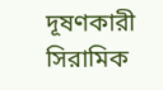দূষণকারী সিরামিক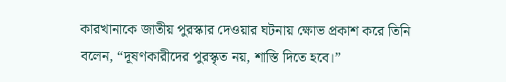কারখানাকে জাতীয় পুরস্কার দেওয়ার ঘটনায় ক্ষোভ প্রকাশ করে তিনি বলেন, “দূষণকারীদের পুরস্কৃত নয়, শাস্তি দিতে হবে।”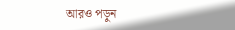আরও পড়ুন